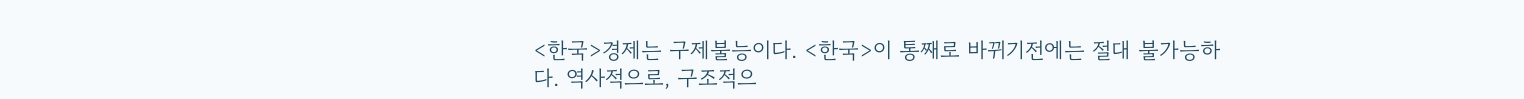<한국>경제는 구제불능이다. <한국>이 통째로 바뀌기전에는 절대 불가능하다. 역사적으로, 구조적으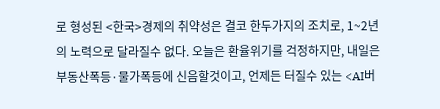로 형성된 <한국>경제의 취약성은 결코 한두가지의 조치로, 1~2년의 노력으로 달라질수 없다. 오늘은 환율위기를 걱정하지만, 내일은 부동산폭등·물가폭등에 신음할것이고, 언제든 터질수 있는 <AI버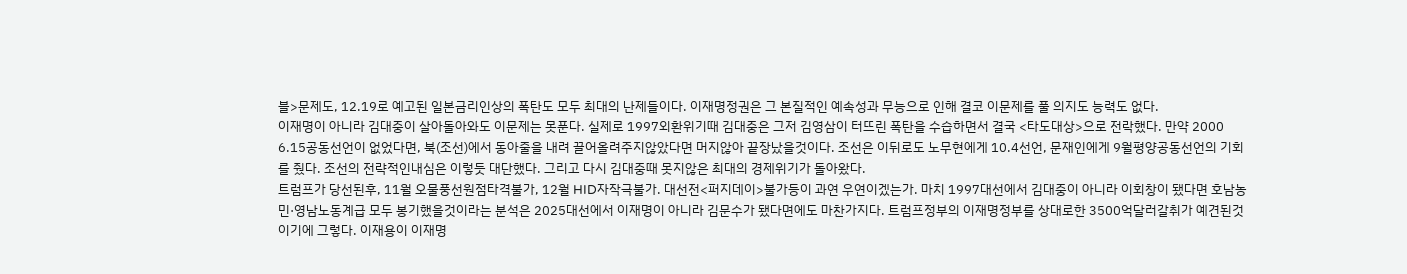블>문제도, 12.19로 예고된 일본금리인상의 폭탄도 모두 최대의 난제들이다. 이재명정권은 그 본질적인 예속성과 무능으로 인해 결코 이문제를 풀 의지도 능력도 없다.
이재명이 아니라 김대중이 살아돌아와도 이문제는 못푼다. 실제로 1997외환위기때 김대중은 그저 김영삼이 터뜨린 폭탄을 수습하면서 결국 <타도대상>으로 전락했다. 만약 2000 6.15공동선언이 없었다면, 북(조선)에서 동아줄을 내려 끌어올려주지않았다면 머지않아 끝장났을것이다. 조선은 이뒤로도 노무현에게 10.4선언, 문재인에게 9월평양공동선언의 기회를 줬다. 조선의 전략적인내심은 이렇듯 대단했다. 그리고 다시 김대중때 못지않은 최대의 경제위기가 돌아왔다.
트럼프가 당선된후, 11월 오물풍선원점타격불가, 12월 HID자작극불가. 대선전<퍼지데이>불가등이 과연 우연이겠는가. 마치 1997대선에서 김대중이 아니라 이회창이 됐다면 호남농민·영남노동계급 모두 봉기했을것이라는 분석은 2025대선에서 이재명이 아니라 김문수가 됐다면에도 마찬가지다. 트럼프정부의 이재명정부를 상대로한 3500억달러갈취가 예견된것이기에 그렇다. 이재용이 이재명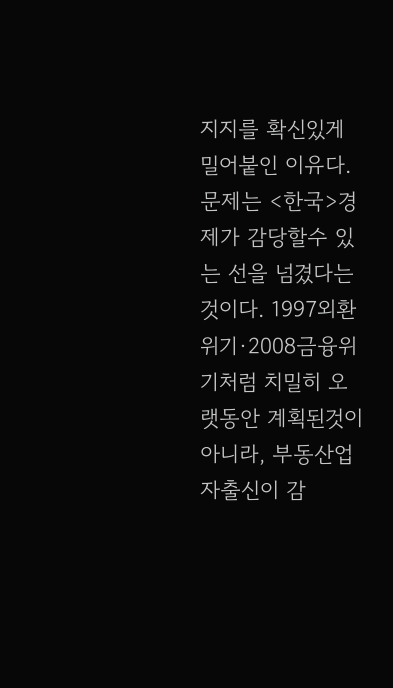지지를 확신있게 밀어붙인 이유다.
문제는 <한국>경제가 감당할수 있는 선을 넘겼다는것이다. 1997외환위기·2008금융위기처럼 치밀히 오랫동안 계획된것이 아니라, 부동산업자출신이 감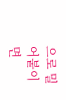으로 밀어붙이면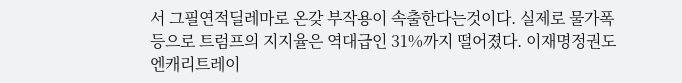서 그필연적딜레마로 온갖 부작용이 속출한다는것이다. 실제로 물가폭등으로 트럼프의 지지율은 역대급인 31%까지 떨어졌다. 이재명정권도 엔캐리트레이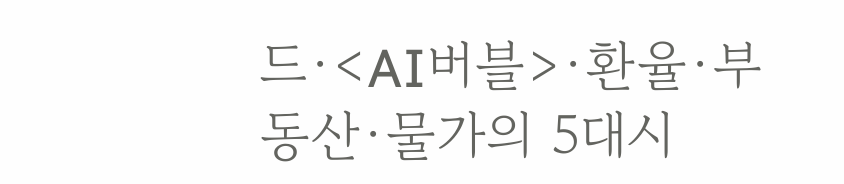드·<AI버블>·환율·부동산·물가의 5대시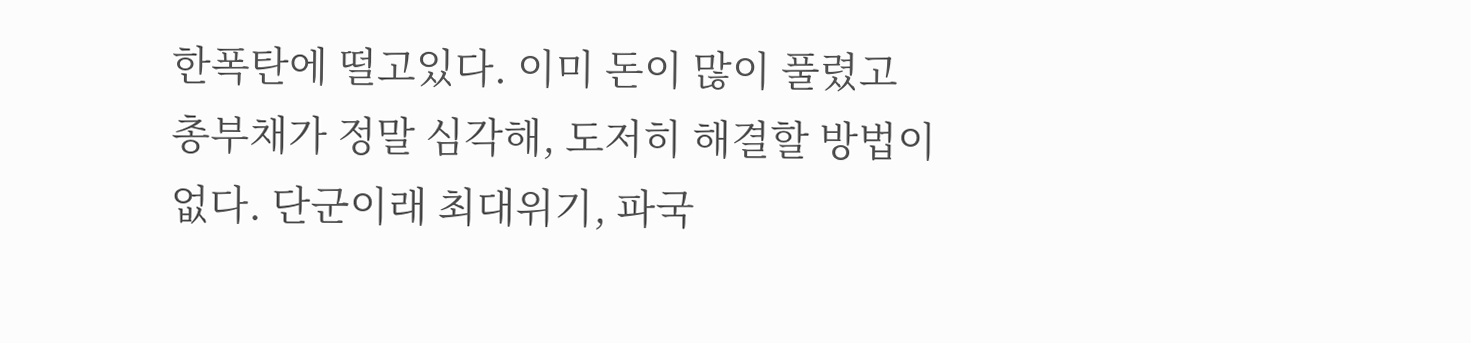한폭탄에 떨고있다. 이미 돈이 많이 풀렸고 총부채가 정말 심각해, 도저히 해결할 방법이 없다. 단군이래 최대위기, 파국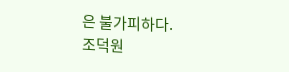은 불가피하다.
조덕원